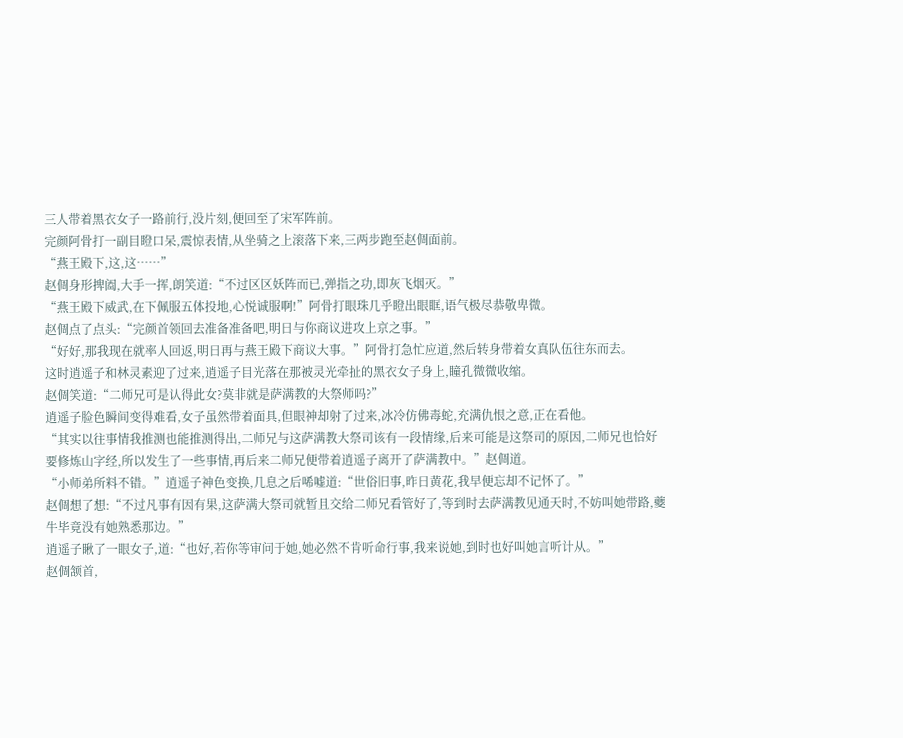三人带着黑衣女子一路前行,没片刻,便回至了宋军阵前。
完颜阿骨打一副目瞪口呆,震惊表情,从坐骑之上滚落下来,三两步跑至赵倜面前。
“燕王殿下,这,这……”
赵倜身形捭阖,大手一挥,朗笑道:“不过区区妖阵而已,弹指之功,即灰飞烟灭。”
“燕王殿下威武,在下佩服五体投地,心悦诚服啊!”阿骨打眼珠几乎瞪出眼眶,语气极尽恭敬卑微。
赵倜点了点头:“完颜首领回去准备准备吧,明日与你商议进攻上京之事。”
“好好,那我现在就率人回返,明日再与燕王殿下商议大事。”阿骨打急忙应道,然后转身带着女真队伍往东而去。
这时逍遥子和林灵素迎了过来,逍遥子目光落在那被灵光牵扯的黑衣女子身上,瞳孔微微收缩。
赵倜笑道:“二师兄可是认得此女?莫非就是萨满教的大祭师吗?”
逍遥子脸色瞬间变得难看,女子虽然带着面具,但眼神却射了过来,冰冷仿佛毒蛇,充满仇恨之意,正在看他。
“其实以往事情我推测也能推测得出,二师兄与这萨满教大祭司该有一段情缘,后来可能是这祭司的原因,二师兄也恰好要修炼山字经,所以发生了一些事情,再后来二师兄便带着逍遥子离开了萨满教中。”赵倜道。
“小师弟所料不错。”逍遥子神色变换,几息之后唏嘘道:“世俗旧事,昨日黄花,我早便忘却不记怀了。”
赵倜想了想:“不过凡事有因有果,这萨满大祭司就暂且交给二师兄看管好了,等到时去萨满教见通天时,不妨叫她带路,夔牛毕竟没有她熟悉那边。”
逍遥子瞅了一眼女子,道:“也好,若你等审问于她,她必然不肯听命行事,我来说她,到时也好叫她言听计从。”
赵倜颔首,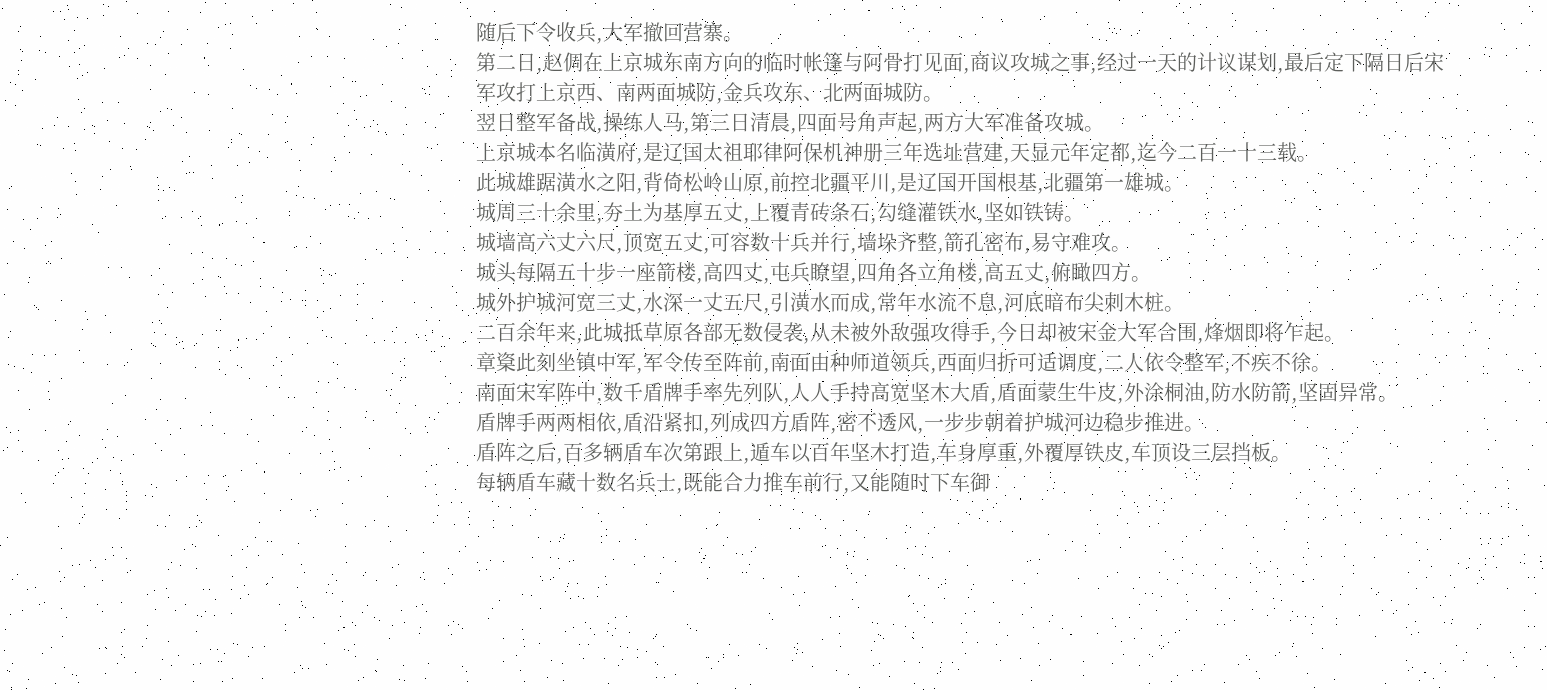随后下令收兵,大军撤回营寨。
第二日,赵倜在上京城东南方向的临时帐篷与阿骨打见面,商议攻城之事,经过一天的计议谋划,最后定下隔日后宋军攻打上京西、南两面城防,金兵攻东、北两面城防。
翌日整军备战,操练人马,第三日清晨,四面号角声起,两方大军准备攻城。
上京城本名临潢府,是辽国太祖耶律阿保机神册三年选址营建,天显元年定都,迄今二百一十三载。
此城雄踞潢水之阳,背倚松岭山原,前控北疆平川,是辽国开国根基,北疆第一雄城。
城周三十余里,夯土为基厚五丈,上覆青砖条石,勾缝灌铁水,坚如铁铸。
城墙高六丈六尺,顶宽五丈,可容数十兵并行,墙垛齐整,箭孔密布,易守难攻。
城头每隔五十步一座箭楼,高四丈,屯兵瞭望,四角各立角楼,高五丈,俯瞰四方。
城外护城河宽三丈,水深一丈五尺,引潢水而成,常年水流不息,河底暗布尖刺木桩。
二百余年来,此城抵草原各部无数侵袭,从未被外敌强攻得手,今日却被宋金大军合围,烽烟即将乍起。
章楶此刻坐镇中军,军令传至阵前,南面由种师道领兵,西面归折可适调度,二人依令整军,不疾不徐。
南面宋军阵中,数千盾牌手率先列队,人人手持高宽坚木大盾,盾面蒙生牛皮,外涂桐油,防水防箭,坚固异常。
盾牌手两两相依,盾沿紧扣,列成四方盾阵,密不透风,一步步朝着护城河边稳步推进。
盾阵之后,百多辆盾车次第跟上,遁车以百年坚木打造,车身厚重,外覆厚铁皮,车顶设三层挡板。
每辆盾车藏十数名兵士,既能合力推车前行,又能随时下车御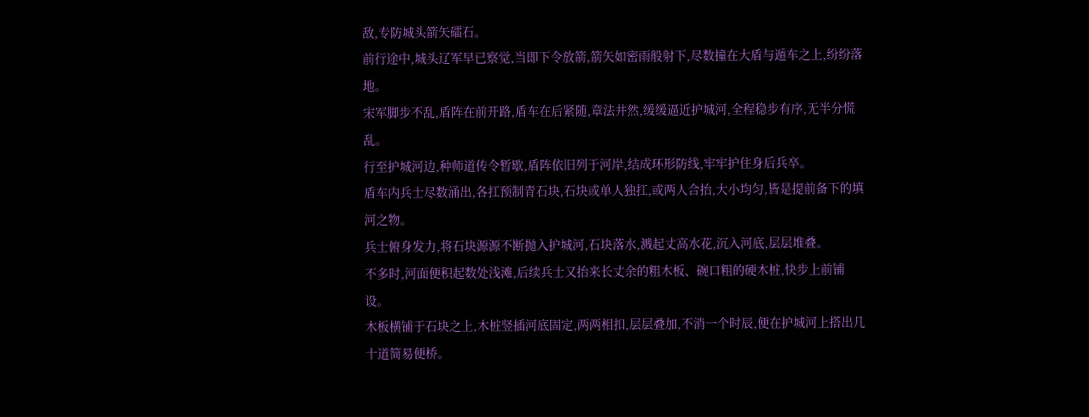敌,专防城头箭矢礌石。
前行途中,城头辽军早已察觉,当即下令放箭,箭矢如密雨般射下,尽数撞在大盾与遁车之上,纷纷落地。
宋军脚步不乱,盾阵在前开路,盾车在后紧随,章法井然,缓缓逼近护城河,全程稳步有序,无半分慌乱。
行至护城河边,种师道传令暂歇,盾阵依旧列于河岸,结成环形防线,牢牢护住身后兵卒。
盾车内兵士尽数涌出,各扛预制青石块,石块或单人独扛,或两人合抬,大小均匀,皆是提前备下的填河之物。
兵士俯身发力,将石块源源不断抛入护城河,石块落水,溅起丈高水花,沉入河底,层层堆叠。
不多时,河面便积起数处浅滩,后续兵士又抬来长丈余的粗木板、碗口粗的硬木桩,快步上前铺设。
木板横铺于石块之上,木桩竖插河底固定,两两相扣,层层叠加,不消一个时辰,便在护城河上搭出几十道简易便桥。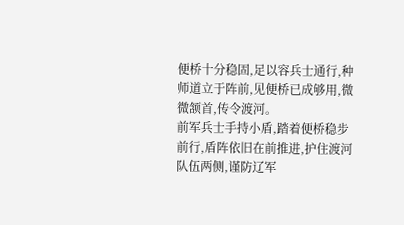便桥十分稳固,足以容兵士通行,种师道立于阵前,见便桥已成够用,微微颔首,传令渡河。
前军兵士手持小盾,踏着便桥稳步前行,盾阵依旧在前推进,护住渡河队伍两侧,谨防辽军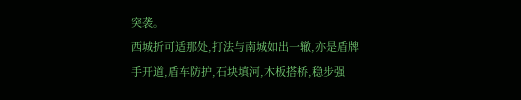突袭。
西城折可适那处,打法与南城如出一辙,亦是盾牌手开道,盾车防护,石块填河,木板搭桥,稳步强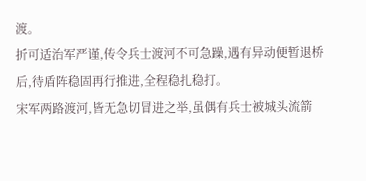渡。
折可适治军严谨,传令兵士渡河不可急躁,遇有异动便暂退桥后,待盾阵稳固再行推进,全程稳扎稳打。
宋军两路渡河,皆无急切冒进之举,虽偶有兵士被城头流箭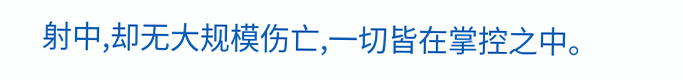射中,却无大规模伤亡,一切皆在掌控之中。